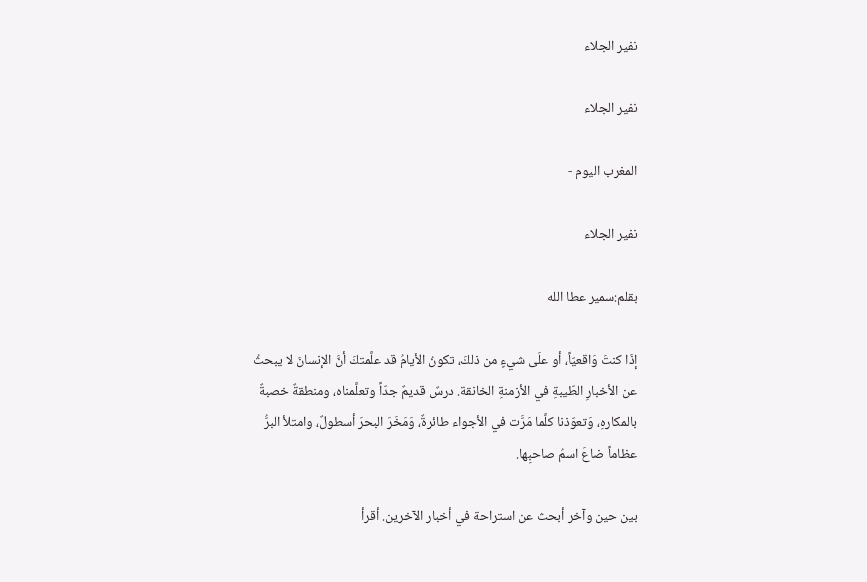نفير الجلاء

نفير الجلاء

المغرب اليوم -

نفير الجلاء

بقلم:سمير عطا الله

إذَا كنتَ وَاقعيّاً، أو علَى شيءٍ من ذلكَ، تكونُ الأيامُ قد علَّمتكَ أنَّ الإنسانَ لا يبحثُ عن الأخبارِ الطّيبةِ في الأزمنةِ الخانقة. درسٌ قديمٌ جدّاً وتعلَّمناه، ومنطقةٌ خصبةٌ بالمكارهِ، وَتعوّذنا كلَّما مَرَّت في الأجواء طائرةٌ، وَمَخَرَ البحرَ أسطولٌ، وامتلأ البرُّ عظاماً ضاعَ اسمُ صاحبِها.

بين حين وآخر أبحث عن استراحة في أخبار الآخرين. أقرأ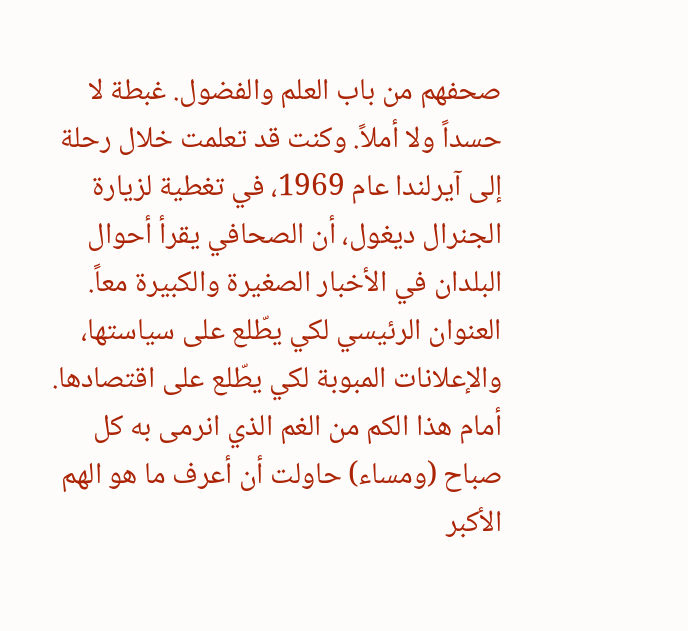صحفهم من باب العلم والفضول. غبطة لا حسداً ولا أملاً. وكنت قد تعلمت خلال رحلة إلى آيرلندا عام 1969، في تغطية لزيارة الجنرال ديغول، أن الصحافي يقرأ أحوال البلدان في الأخبار الصغيرة والكبيرة معاً. العنوان الرئيسي لكي يطّلع على سياستها، والإعلانات المبوبة لكي يطّلع على اقتصادها. أمام هذا الكم من الغم الذي انرمى به كل صباح (ومساء) حاولت أن أعرف ما هو الهم الأكبر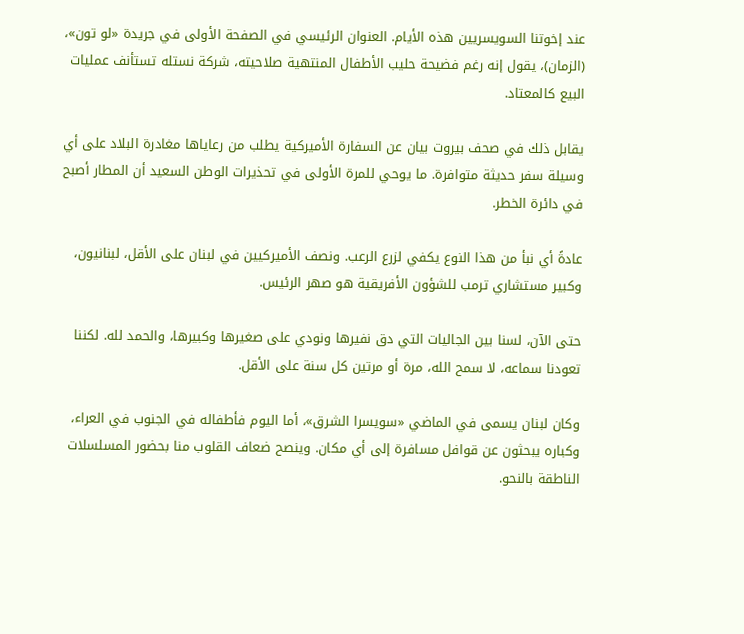عند إخوتنا السويسريين هذه الأيام. العنوان الرئيسي في الصفحة الأولى في جريدة «لو تون»، (الزمان)، يقول إنه رغم فضيحة حليب الأطفال المنتهية صلاحيته، شركة نستله تستأنف عمليات البيع كالمعتاد.

يقابل ذلك في صحف بيروت بيان عن السفارة الأميركية يطلب من رعاياها مغادرة البلاد على أي وسيلة سفر حديثة متوافرة. ما يوحي للمرة الأولى في تحذيرات الوطن السعيد أن المطار أصبح في دائرة الخطر.

عادةً أي نبأ من هذا النوع يكفي لزرع الرعب. ونصف الأميركيين في لبنان على الأقل، لبنانيون، وكبير مستشاري ترمب للشؤون الأفريقية هو صهر الرئيس.

حتى الآن، لسنا بين الجاليات التي دق نفيرها ونودي على صغيرها وكبيرها، والحمد لله. لكننا تعودنا سماعه، لا سمح الله، مرة أو مرتين كل سنة على الأقل.

وكان لبنان يسمى في الماضي «سويسرا الشرق»، أما اليوم فأطفاله في الجنوب في العراء، وكباره يبحثون عن قوافل مسافرة إلى أي مكان. وينصح ضعاف القلوب منا بحضور المسلسلات الناطقة بالنحو.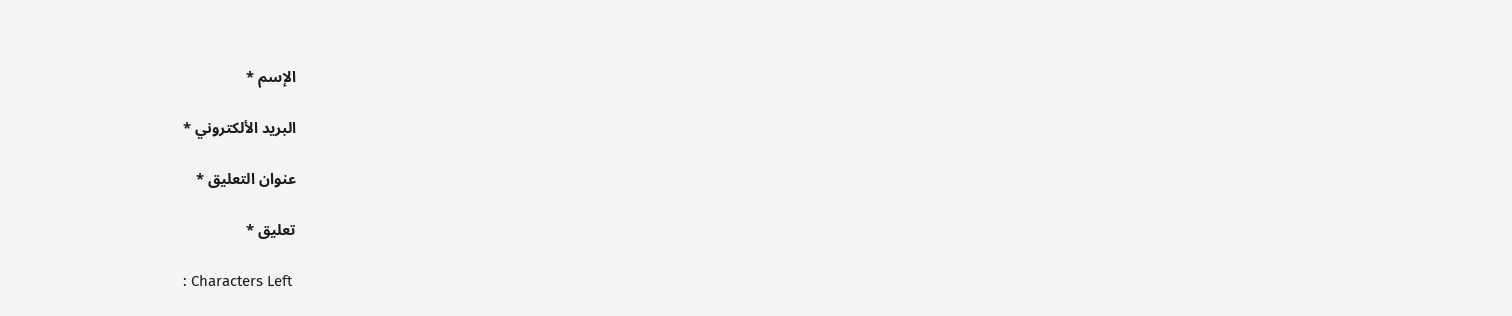الإسم *

البريد الألكتروني *

عنوان التعليق *

تعليق *

: Characters Left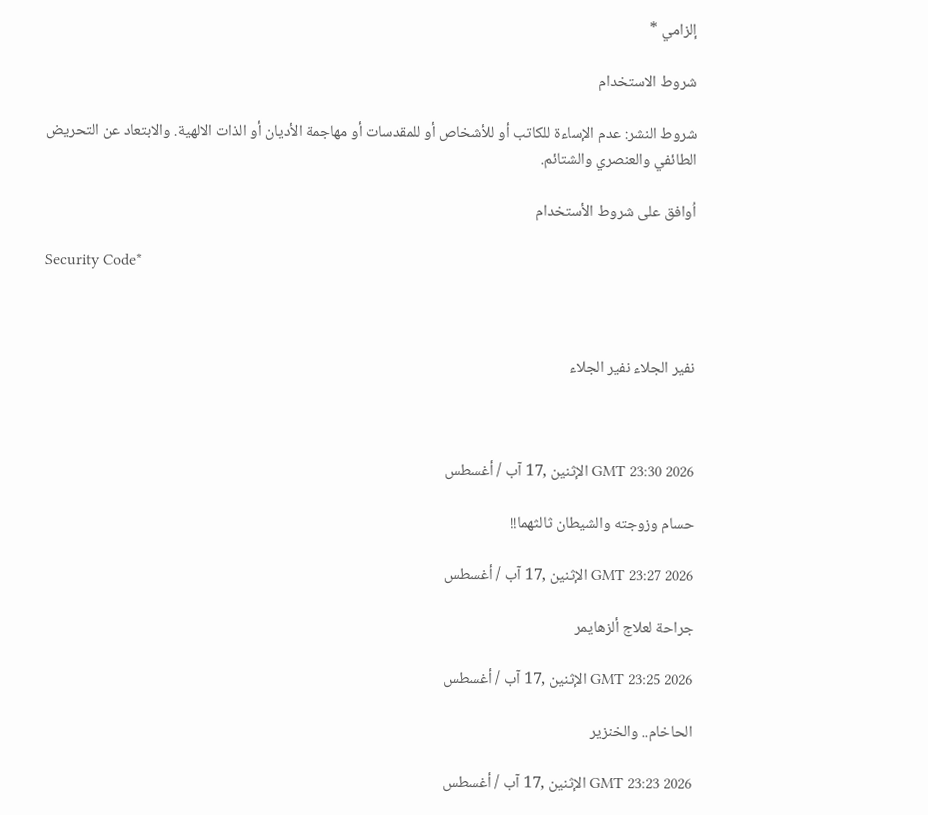إلزامي *

شروط الاستخدام

شروط النشر: عدم الإساءة للكاتب أو للأشخاص أو للمقدسات أو مهاجمة الأديان أو الذات الالهية. والابتعاد عن التحريض الطائفي والعنصري والشتائم.

اُوافق على شروط الأستخدام

Security Code*



نفير الجلاء نفير الجلاء



GMT 23:30 2026 الإثنين ,17 آب / أغسطس

حسام وزوجته والشيطان ثالثهما!!

GMT 23:27 2026 الإثنين ,17 آب / أغسطس

جراحة لعلاج ألزهايمر

GMT 23:25 2026 الإثنين ,17 آب / أغسطس

الحاخام.. والخنزير

GMT 23:23 2026 الإثنين ,17 آب / أغسطس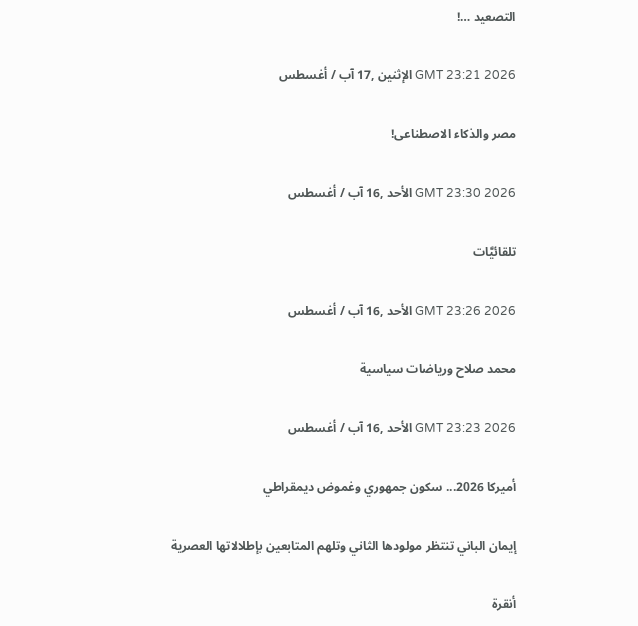التصعيد …!

GMT 23:21 2026 الإثنين ,17 آب / أغسطس

مصر والذكاء الاصطناعى!

GMT 23:30 2026 الأحد ,16 آب / أغسطس

تلقائيَّات

GMT 23:26 2026 الأحد ,16 آب / أغسطس

محمد صلاح ورياضات سياسية

GMT 23:23 2026 الأحد ,16 آب / أغسطس

أميركا 2026... سكون جمهوري وغموض ديمقراطي

إيمان الباني تنتظر مولودها الثاني وتلهم المتابعين بإطلالاتها العصرية

أنقرة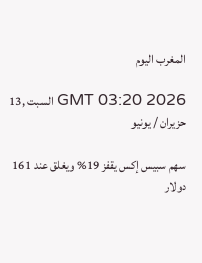المغرب اليوم

GMT 03:20 2026 السبت ,13 حزيران / يونيو

سهم سبيس إكس يقفز 19% ويغلق عند 161 دولار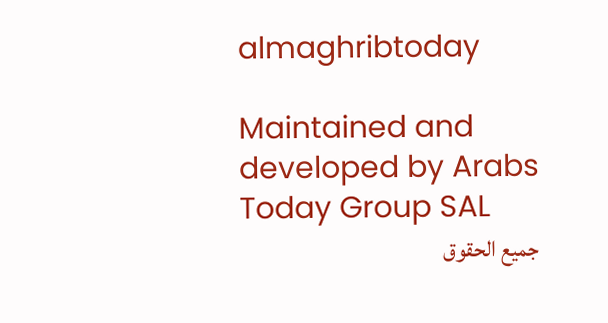almaghribtoday

Maintained and developed by Arabs Today Group SAL
جميع الحقوق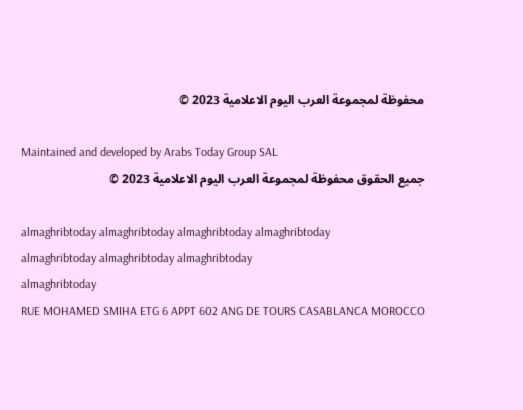محفوظة لمجموعة العرب اليوم الاعلامية 2023 ©

Maintained and developed by Arabs Today Group SAL
جميع الحقوق محفوظة لمجموعة العرب اليوم الاعلامية 2023 ©

almaghribtoday almaghribtoday almaghribtoday almaghribtoday
almaghribtoday almaghribtoday almaghribtoday
almaghribtoday
RUE MOHAMED SMIHA ETG 6 APPT 602 ANG DE TOURS CASABLANCA MOROCCO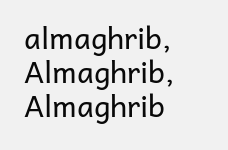almaghrib, Almaghrib, Almaghrib